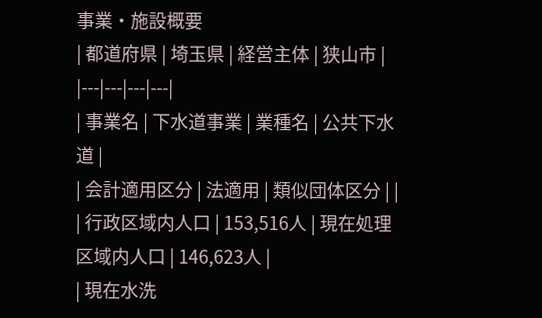事業・施設概要
| 都道府県 | 埼玉県 | 経営主体 | 狭山市 |
|---|---|---|---|
| 事業名 | 下水道事業 | 業種名 | 公共下水道 |
| 会計適用区分 | 法適用 | 類似団体区分 | |
| 行政区域内人口 | 153,516人 | 現在処理区域内人口 | 146,623人 |
| 現在水洗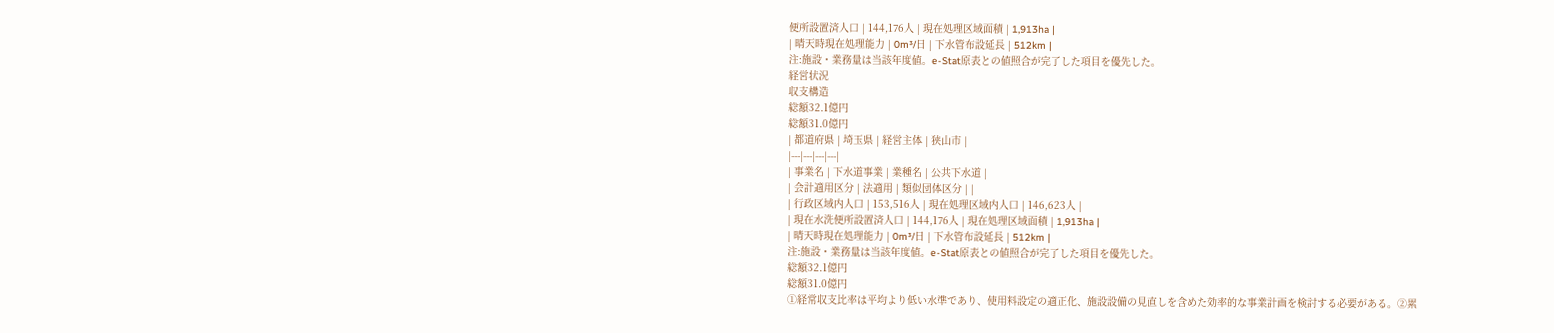便所設置済人口 | 144,176人 | 現在処理区域面積 | 1,913ha |
| 晴天時現在処理能力 | 0m³/日 | 下水管布設延長 | 512km |
注:施設・業務量は当該年度値。e-Stat原表との値照合が完了した項目を優先した。
経営状況
収支構造
総額32.1億円
総額31.0億円
| 都道府県 | 埼玉県 | 経営主体 | 狭山市 |
|---|---|---|---|
| 事業名 | 下水道事業 | 業種名 | 公共下水道 |
| 会計適用区分 | 法適用 | 類似団体区分 | |
| 行政区域内人口 | 153,516人 | 現在処理区域内人口 | 146,623人 |
| 現在水洗便所設置済人口 | 144,176人 | 現在処理区域面積 | 1,913ha |
| 晴天時現在処理能力 | 0m³/日 | 下水管布設延長 | 512km |
注:施設・業務量は当該年度値。e-Stat原表との値照合が完了した項目を優先した。
総額32.1億円
総額31.0億円
①経常収支比率は平均より低い水準であり、使用料設定の適正化、施設設備の見直しを含めた効率的な事業計画を検討する必要がある。②累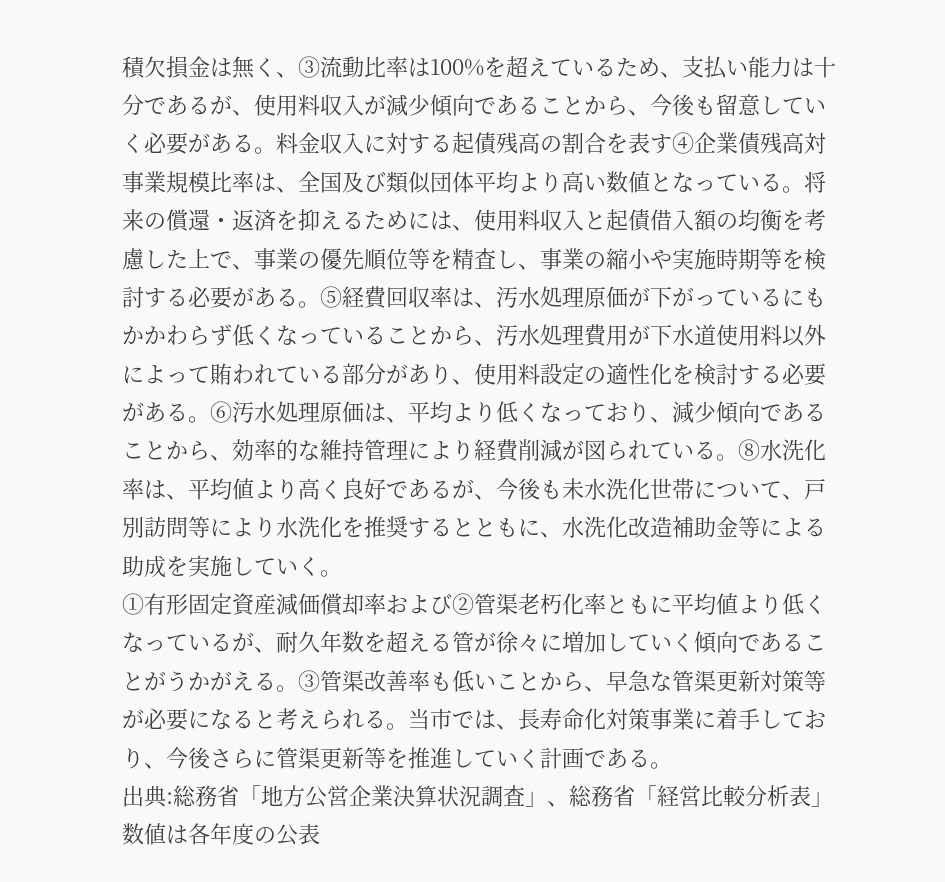積欠損金は無く、③流動比率は100%を超えているため、支払い能力は十分であるが、使用料収入が減少傾向であることから、今後も留意していく必要がある。料金収入に対する起債残高の割合を表す④企業債残高対事業規模比率は、全国及び類似団体平均より高い数値となっている。将来の償還・返済を抑えるためには、使用料収入と起債借入額の均衡を考慮した上で、事業の優先順位等を精査し、事業の縮小や実施時期等を検討する必要がある。⑤経費回収率は、汚水処理原価が下がっているにもかかわらず低くなっていることから、汚水処理費用が下水道使用料以外によって賄われている部分があり、使用料設定の適性化を検討する必要がある。⑥汚水処理原価は、平均より低くなっており、減少傾向であることから、効率的な維持管理により経費削減が図られている。⑧水洗化率は、平均値より高く良好であるが、今後も未水洗化世帯について、戸別訪問等により水洗化を推奨するとともに、水洗化改造補助金等による助成を実施していく。
①有形固定資産減価償却率および②管渠老朽化率ともに平均値より低くなっているが、耐久年数を超える管が徐々に増加していく傾向であることがうかがえる。③管渠改善率も低いことから、早急な管渠更新対策等が必要になると考えられる。当市では、長寿命化対策事業に着手しており、今後さらに管渠更新等を推進していく計画である。
出典:総務省「地方公営企業決算状況調査」、総務省「経営比較分析表」数値は各年度の公表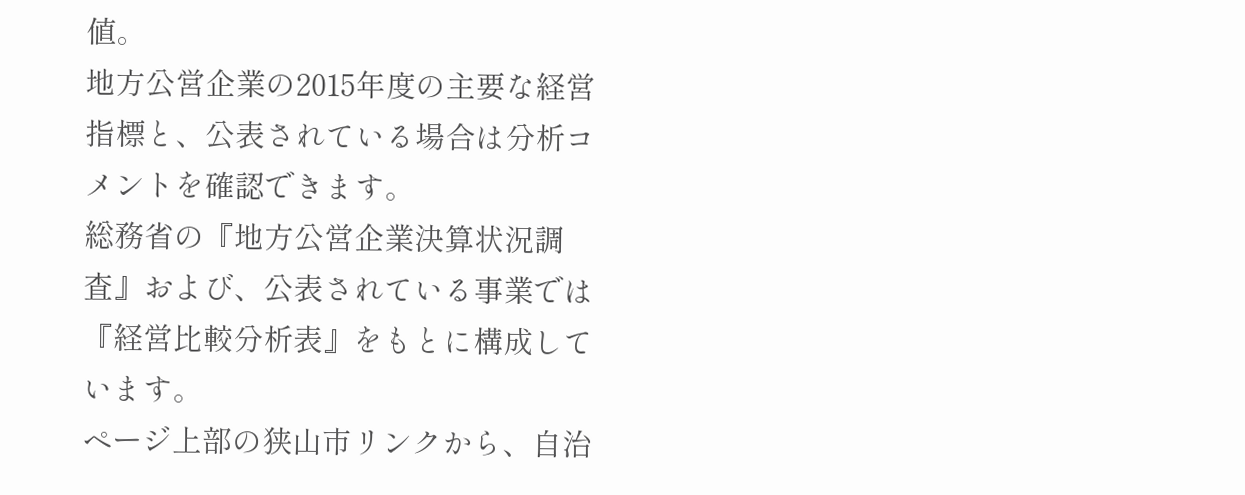値。
地方公営企業の2015年度の主要な経営指標と、公表されている場合は分析コメントを確認できます。
総務省の『地方公営企業決算状況調査』および、公表されている事業では『経営比較分析表』をもとに構成しています。
ページ上部の狭山市リンクから、自治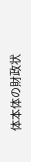体本体の財政状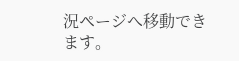況ページへ移動できます。